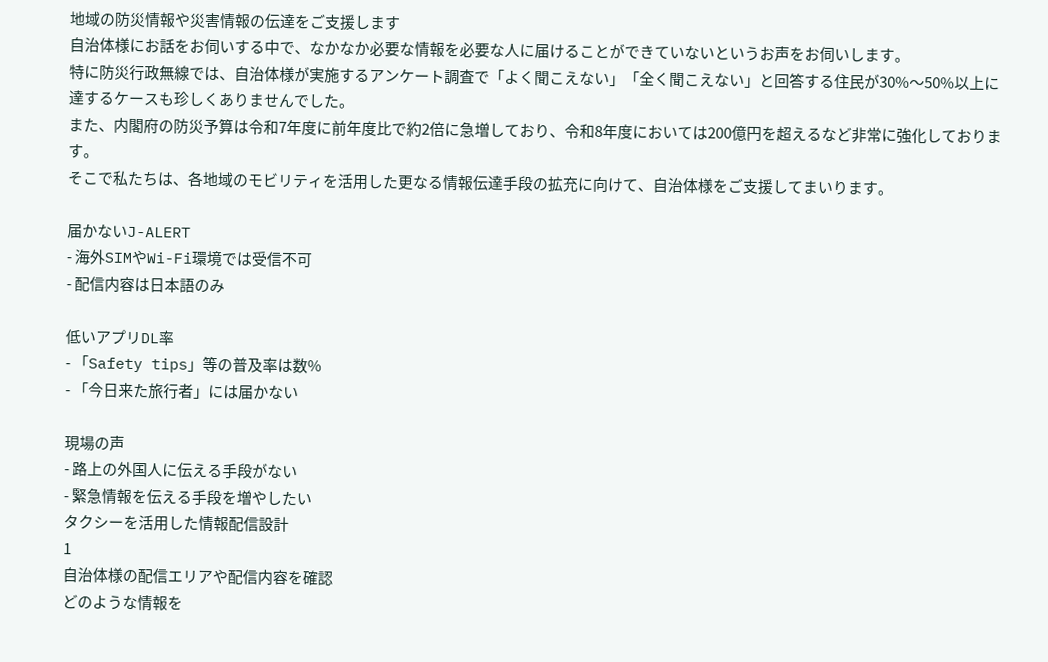地域の防災情報や災害情報の伝達をご支援します
自治体様にお話をお伺いする中で、なかなか必要な情報を必要な人に届けることができていないというお声をお伺いします。
特に防災行政無線では、自治体様が実施するアンケート調査で「よく聞こえない」「全く聞こえない」と回答する住民が30%〜50%以上に達するケースも珍しくありませんでした。
また、内閣府の防災予算は令和7年度に前年度比で約2倍に急増しており、令和8年度においては200億円を超えるなど非常に強化しております。
そこで私たちは、各地域のモビリティを活用した更なる情報伝達手段の拡充に向けて、自治体様をご支援してまいります。

届かないJ-ALERT
- 海外SIMやWi-Fi環境では受信不可
- 配信内容は日本語のみ

低いアプリDL率
- 「Safety tips」等の普及率は数%
- 「今日来た旅行者」には届かない

現場の声
- 路上の外国人に伝える手段がない
- 緊急情報を伝える手段を増やしたい
タクシーを活用した情報配信設計
1
自治体様の配信エリアや配信内容を確認
どのような情報を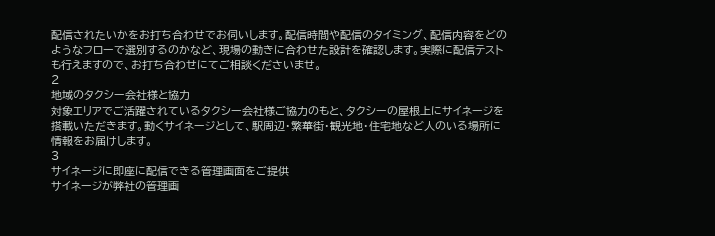配信されたいかをお打ち合わせでお伺いします。配信時間や配信のタイミング、配信内容をどのようなフローで選別するのかなど、現場の動きに合わせた設計を確認します。実際に配信テストも行えますので、お打ち合わせにてご相談くださいませ。
2
地域のタクシー会社様と協力
対象エリアでご活躍されているタクシー会社様ご協力のもと、タクシーの屋根上にサイネージを搭載いただきます。動くサイネージとして、駅周辺・繁華街・観光地・住宅地など人のいる場所に情報をお届けします。
3
サイネージに即座に配信できる管理画面をご提供
サイネージが弊社の管理画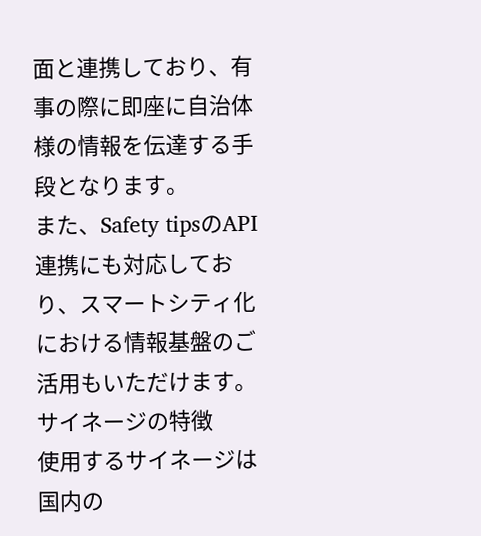面と連携しており、有事の際に即座に自治体様の情報を伝達する手段となります。
また、Safety tipsのAPI連携にも対応しており、スマートシティ化における情報基盤のご活用もいただけます。
サイネージの特徴
使用するサイネージは国内の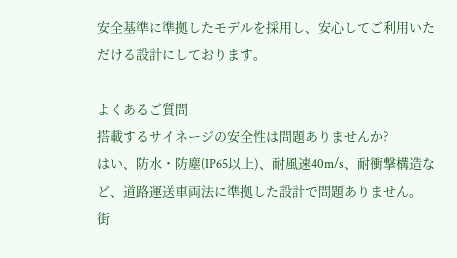安全基準に準拠したモデルを採用し、安心してご利用いただける設計にしております。

よくあるご質問
搭載するサイネージの安全性は問題ありませんか?
はい、防水・防塵(IP65以上)、耐風速40m/s、耐衝撃構造など、道路運送車両法に準拠した設計で問題ありません。
街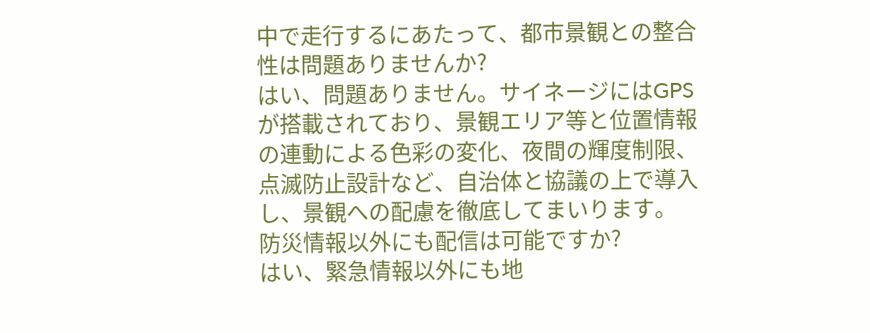中で走行するにあたって、都市景観との整合性は問題ありませんか?
はい、問題ありません。サイネージにはGPSが搭載されており、景観エリア等と位置情報の連動による色彩の変化、夜間の輝度制限、点滅防止設計など、自治体と協議の上で導入し、景観への配慮を徹底してまいります。
防災情報以外にも配信は可能ですか?
はい、緊急情報以外にも地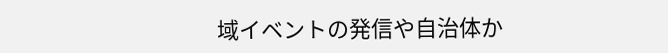域イベントの発信や自治体か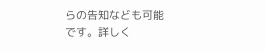らの告知なども可能です。詳しく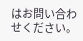はお問い合わせください。